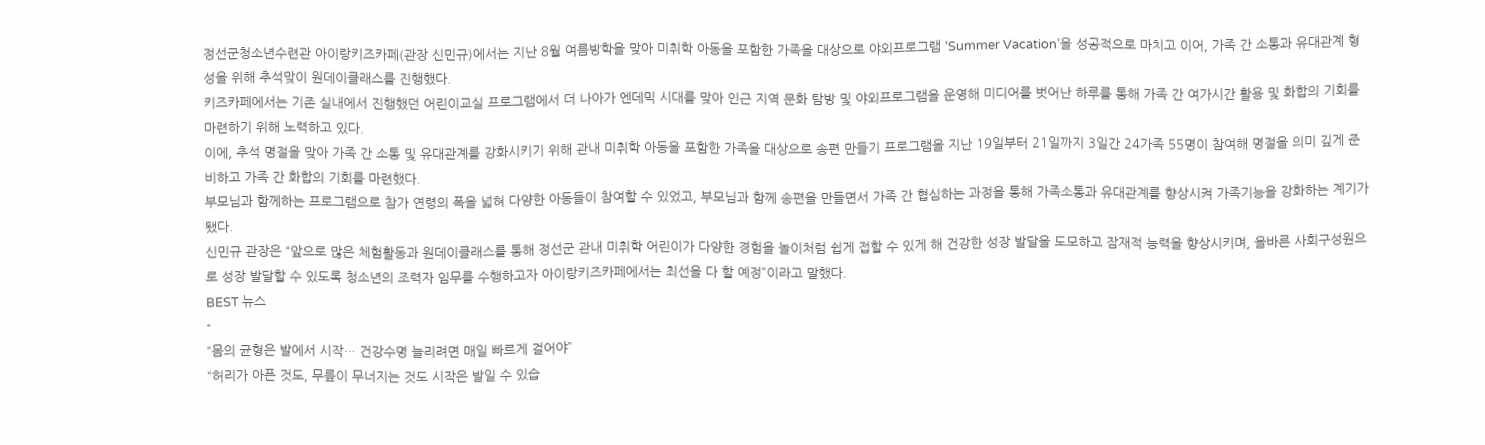정선군청소년수련관 아이랑키즈카페(관장 신민규)에서는 지난 8월 여름방학을 맞아 미취학 아동을 포함한 가족을 대상으로 야외프로그램 ‘Summer Vacation’을 성공적으로 마치고 이어, 가족 간 소통과 유대관계 형성을 위해 추석맞이 원데이클래스를 진행했다.
키즈카페에서는 기존 실내에서 진행했던 어린이교실 프로그램에서 더 나아가 엔데믹 시대를 맞아 인근 지역 문화 탐방 및 야외프로그램을 운영해 미디어를 벗어난 하루를 통해 가족 간 여가시간 활용 및 화합의 기회를 마련하기 위해 노력하고 있다.
이에, 추석 명절을 맞아 가족 간 소통 및 유대관계를 강화시키기 위해 관내 미취학 아동을 포함한 가족을 대상으로 송편 만들기 프로그램을 지난 19일부터 21일까지 3일간 24가족 55명이 참여해 명절을 의미 깊게 준비하고 가족 간 화합의 기회를 마련했다.
부모님과 함께하는 프로그램으로 참가 연령의 폭을 넓혀 다양한 아동들이 참여할 수 있었고, 부모님과 함께 송편을 만들면서 가족 간 협심하는 과정을 통해 가족소통과 유대관계를 향상시켜 가족기능을 강화하는 계기가 됐다.
신민규 관장은 “앞으로 많은 체험활동과 원데이클래스를 통해 정선군 관내 미취학 어린이가 다양한 경험을 놀이처럼 쉽게 접할 수 있게 해 건강한 성장 발달을 도모하고 잠재적 능력을 향상시키며, 올바른 사회구성원으로 성장 발달할 수 있도록 청소년의 조력자 임무를 수행하고자 아이랑키즈카페에서는 최선을 다 할 예정”이라고 말했다.
BEST 뉴스
-
“몸의 균형은 발에서 시작… 건강수명 늘리려면 매일 빠르게 걸어야”
“허리가 아픈 것도, 무릎이 무너지는 것도 시작은 발일 수 있습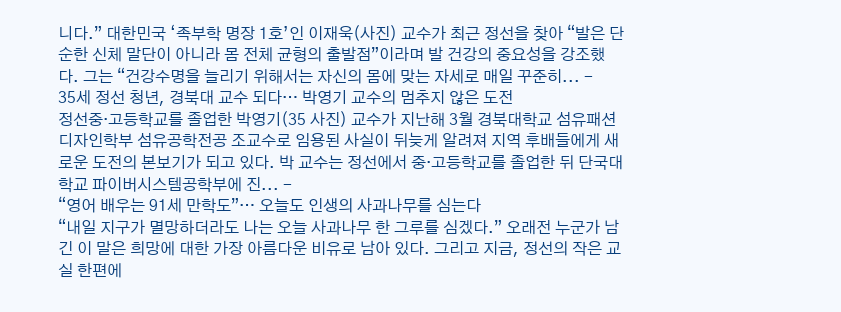니다.” 대한민국 ‘족부학 명장 1호’인 이재욱(사진) 교수가 최근 정선을 찾아 “발은 단순한 신체 말단이 아니라 몸 전체 균형의 출발점”이라며 발 건강의 중요성을 강조했다. 그는 “건강수명을 늘리기 위해서는 자신의 몸에 맞는 자세로 매일 꾸준히... -
35세 정선 청년, 경북대 교수 되다… 박영기 교수의 멈추지 않은 도전
정선중·고등학교를 졸업한 박영기(35 사진) 교수가 지난해 3월 경북대학교 섬유패션디자인학부 섬유공학전공 조교수로 임용된 사실이 뒤늦게 알려져 지역 후배들에게 새로운 도전의 본보기가 되고 있다. 박 교수는 정선에서 중·고등학교를 졸업한 뒤 단국대학교 파이버시스템공학부에 진... -
“영어 배우는 91세 만학도”… 오늘도 인생의 사과나무를 심는다
“내일 지구가 멸망하더라도 나는 오늘 사과나무 한 그루를 심겠다.” 오래전 누군가 남긴 이 말은 희망에 대한 가장 아름다운 비유로 남아 있다. 그리고 지금, 정선의 작은 교실 한편에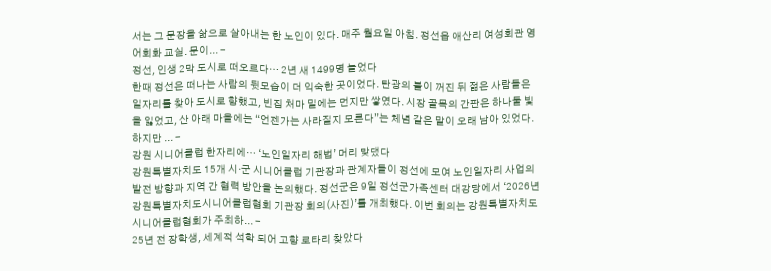서는 그 문장을 삶으로 살아내는 한 노인이 있다. 매주 월요일 아침. 정선읍 애산리 여성회관 영어회화 교실. 문이... -
정선, 인생 2막 도시로 떠오르다… 2년 새 1499명 늘었다
한때 정선은 떠나는 사람의 뒷모습이 더 익숙한 곳이었다. 탄광의 불이 꺼진 뒤 젊은 사람들은 일자리를 찾아 도시로 향했고, 빈집 처마 밑에는 먼지만 쌓였다. 시장 골목의 간판은 하나둘 빛을 잃었고, 산 아래 마을에는 “언젠가는 사라질지 모른다”는 체념 같은 말이 오래 남아 있었다. 하지만 ... -
강원 시니어클럽 한자리에… ‘노인일자리 해법’ 머리 맞댔다
강원특별자치도 15개 시·군 시니어클럽 기관장과 관계자들이 정선에 모여 노인일자리 사업의 발전 방향과 지역 간 협력 방안을 논의했다. 정선군은 9일 정선군가족센터 대강당에서 ‘2026년 강원특별자치도시니어클럽협회 기관장 회의(사진)’를 개최했다. 이번 회의는 강원특별자치도시니어클럽협회가 주최하... -
25년 전 장학생, 세계적 석학 되어 고향 로타리 찾았다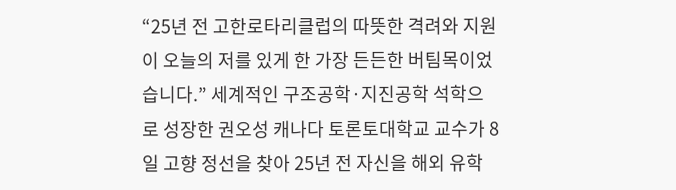“25년 전 고한로타리클럽의 따뜻한 격려와 지원이 오늘의 저를 있게 한 가장 든든한 버팀목이었습니다.” 세계적인 구조공학·지진공학 석학으로 성장한 권오성 캐나다 토론토대학교 교수가 8일 고향 정선을 찾아 25년 전 자신을 해외 유학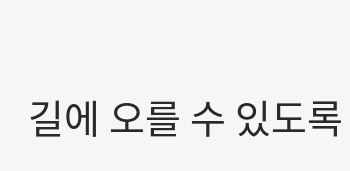길에 오를 수 있도록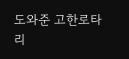도와준 고한로타리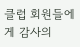클럽 회원들에게 감사의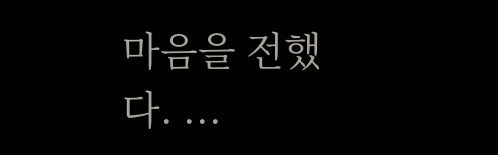마음을 전했다. ...